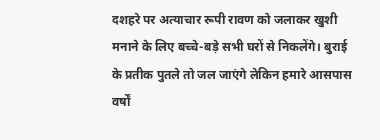दशहरे पर अत्याचार रूपी रावण को जलाकर खुशी मनाने के लिए बच्चे-बड़े सभी घरों से निकलेंगे। बुराई के प्रतीक पुतले तो जल जाएंगे लेकिन हमारे आसपास वर्षों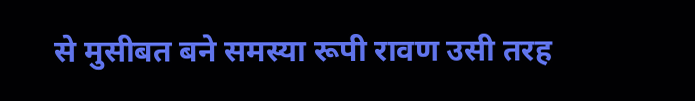से मुसीबत बने समस्या रूपी रावण उसी तरह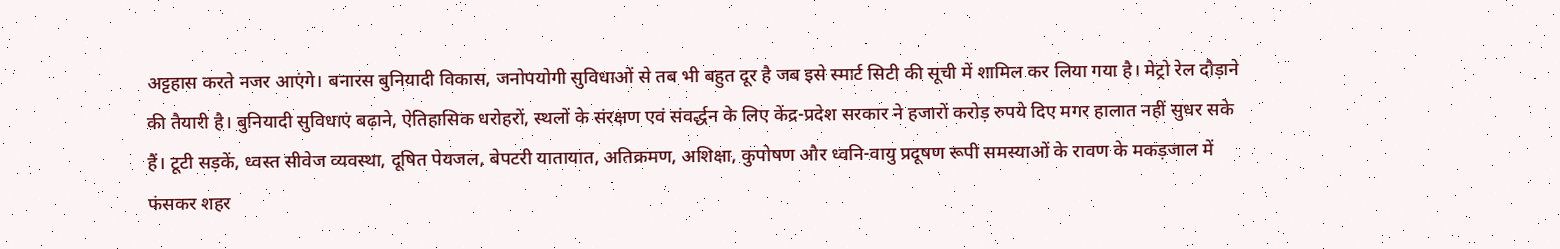अट्टहास करते नजर आएंगे। बनारस बुनियादी विकास, जनोपयोगी सुविधाओं से तब भी बहुत दूर है जब इसे स्मार्ट सिटी की सूची में शामिल कर लिया गया है। मेट्रो रेल दौड़ाने की तैयारी है। बुनियादी सुविधाएं बढ़ाने, ऐतिहासिक धरोहरों, स्थलों के संरक्षण एवं संवर्द्धन के लिए केंद्र-प्रदेश सरकार ने हजारों करोड़ रुपये दिए मगर हालात नहीं सुधर सके हैं। टूटी सड़कें, ध्वस्त सीवेज व्यवस्था, दूषित पेयजल, बेपटरी यातायात, अतिक्रमण, अशिक्षा, कुपोषण और ध्वनि-वायु प्रदूषण रूपी समस्याओं के रावण के मकड़जाल में फंसकर शहर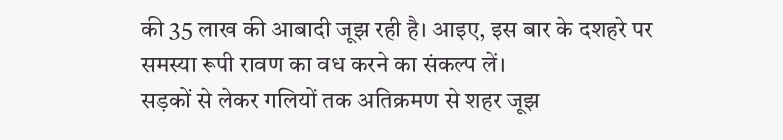की 35 लाख की आबादी जूझ रही है। आइए, इस बार के दशहरे पर समस्या रूपी रावण का वध करने का संकल्प लें।
सड़कों से लेकर गलियों तक अतिक्रमण से शहर जूझ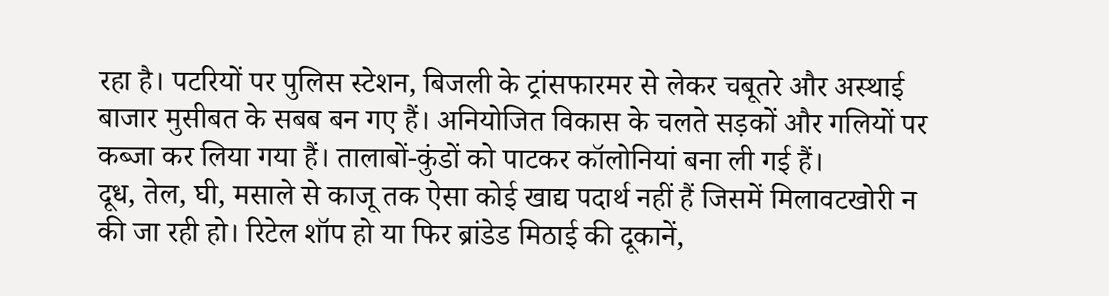रहा है। पटरियों पर पुलिस स्टेशन, बिजली के ट्रांसफारमर से लेकर चबूतरे और अस्थाई बाजार मुसीबत के सबब बन गए हैं। अनियोजित विकास के चलते सड़कों और गलियों पर कब्जा कर लिया गया हैं। तालाबों-कुंडों को पाटकर कॉलोनियां बना ली गई हैं।
दूध, तेल, घी, मसाले से काजू तक ऐसा कोई खाद्य पदार्थ नहीं हैं जिसमें मिलावटखोरी न की जा रही हो। रिटेल शॉप हो या फिर ब्रांडेड मिठाई की दूकानें,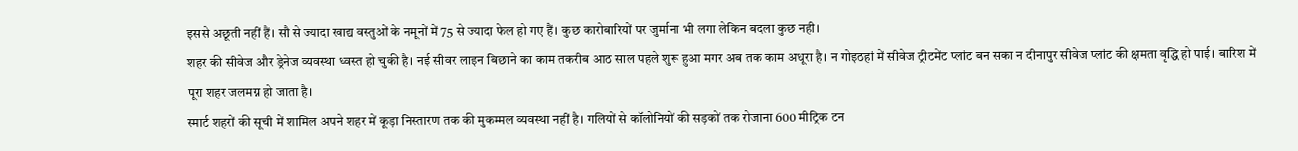इससे अछूती नहीं हैं। सौ से ज्यादा खाद्य वस्तुओं के नमूनों में 75 से ज्यादा फेल हो गए हैं। कुछ कारोबारियों पर जुर्माना भी लगा लेकिन बदला कुछ नही।
शहर की सीवेज और ड्रेनेज व्यवस्था ध्वस्त हो चुकी है। नई सीवर लाइन बिछाने का काम तकरीब आठ साल पहले शुरू हुआ मगर अब तक काम अधूरा है। न गोइठहां में सीवेज ट्रीटमेंट प्लांट बन सका न दीनापुर सीवेज प्लांट की क्षमता वृद्धि हो पाई। बारिश में पूरा शहर जलमग्न हो जाता है।
स्मार्ट शहरों की सूची में शामिल अपने शहर में कूड़ा निस्तारण तक की मुकम्मल व्यवस्था नहीं है। गलियों से कॉलोनियों की सड़कों तक रोजाना 600 मीट्रिक टन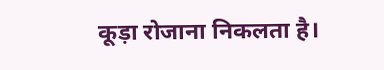कूड़ा रोजाना निकलता है।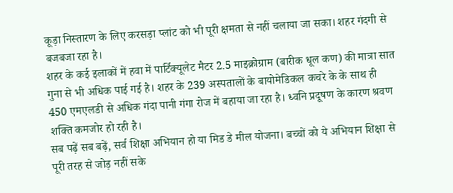कूड़ा निस्तारण के लिए करसड़ा प्लांट को भी पूरी क्षमता से नहीं चलाया जा सका। शहर गंदगी से बजबजा रहा है।
शहर के कई इलाकों में हवा में पार्टिक्यूलेट मैटर 2.5 माइक्रोग्राम (बारीक धूल कण) की मात्रा सात गुना से भी अधिक पाई गई है। शहर के 239 अस्पतालों के बायोमेडिकल कचरे के के साथ ही 450 एमएलडी से अधिक गंदा पानी गंगा रोज में बहाया जा रहा है। ध्वनि प्रदूषण के कारण श्रवण शक्ति कमजोर हो रही है।
सब पढ़ें सब बढ़ें, सर्व शिक्षा अभियान हो या मिड डे मील योजना। बच्चों को ये अभियान शिक्षा से पूरी तरह से जोड़ नहीं सके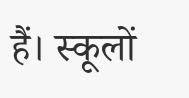हैं। स्कूलों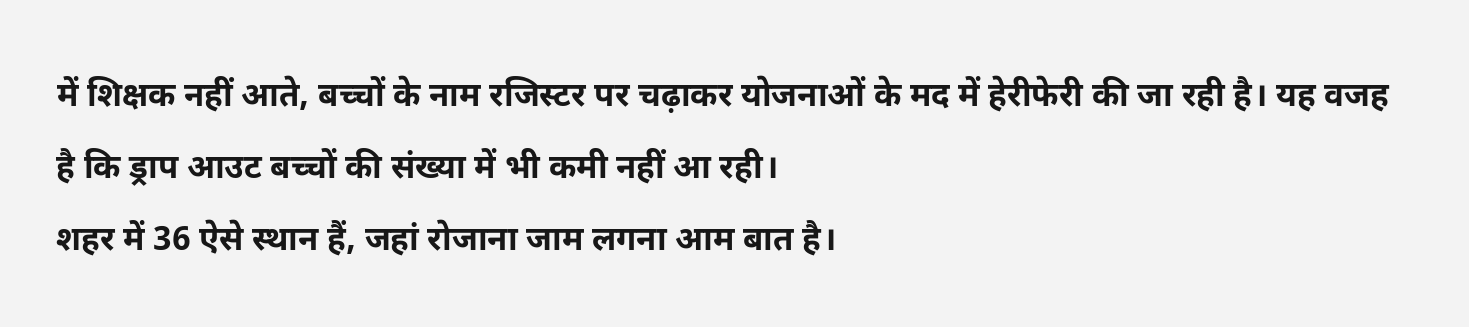में शिक्षक नहीं आते, बच्चों के नाम रजिस्टर पर चढ़ाकर योजनाओं के मद में हेरीफेरी की जा रही है। यह वजह है कि ड्राप आउट बच्चों की संख्या में भी कमी नहीं आ रही।
शहर में 36 ऐसे स्थान हैं, जहां रोजाना जाम लगना आम बात है।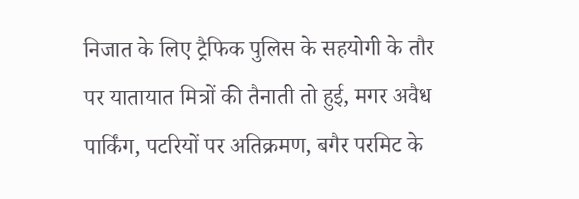निजात के लिए ट्रैफिक पुलिस के सहयोगी के तौर पर यातायात मित्रों की तैनाती तो हुई, मगर अवैध पार्किंग, पटरियों पर अतिक्रमण, बगैर परमिट के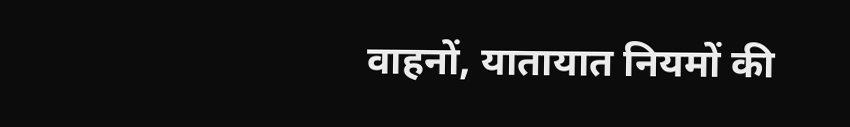वाहनों, यातायात नियमों की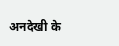अनदेखी के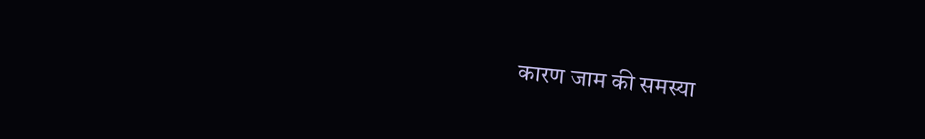कारण जाम की समस्या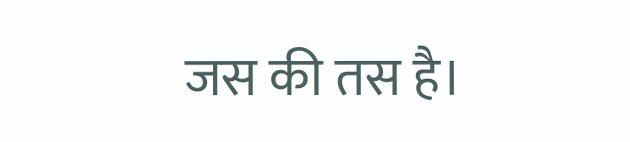जस की तस है।